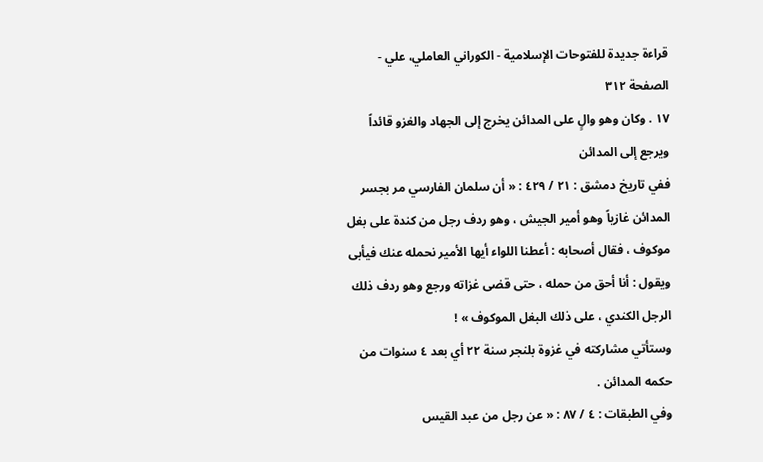قراءة جديدة للفتوحات الإسلامية - الكوراني العاملي، علي - الصفحة ٣١٢
١٧ . وكان وهو والٍ على المدائن يخرج إلى الجهاد والغزو قائداً ويرجع إلى المدائن
ففي تاريخ دمشق : ٢١ / ٤٢٩ : « أن سلمان الفارسي مر بجسر المدائن غازياً وهو أمير الجيش ، وهو ردف رجل من كندة على بغل موكوف ، فقال أصحابه : أعطنا اللواء أيها الأمير نحمله عنك فيأبى ويقول : أنا أحق من حمله ، حتى قضى غزاته ورجع وهو ردف ذلك الرجل الكندي ، على ذلك البغل الموكوف » !
وستأتي مشاركته في غزوة بلنجر سنة ٢٢ أي بعد ٤ سنوات من حكمه المدائن .
وفي الطبقات : ٤ / ٨٧ : « عن رجل من عبد القيس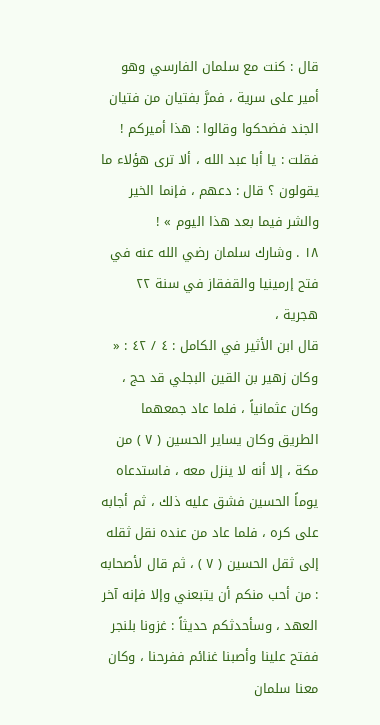قال : كنت مع سلمان الفارسي وهو أمير على سرية ، فمرَّ بفتيان من فتيان الجند فضحكوا وقالوا : هذا أميركم ! فقلت : يا أبا عبد الله ، ألا ترى هؤلاء ما يقولون ؟ قال : دعهم ، فإنما الخير والشر فيما بعد هذا اليوم » !
١٨ . وشارك سلمان رضي الله عنه في فتح إرمينيا والقفقاز في سنة ٢٢ هجرية ،
قال ابن الأثير في الكامل : ٤ / ٤٢ : « وكان زهير بن القين البجلي قد حج ، وكان عثمانياً ، فلما عاد جمعهما الطريق وكان يساير الحسين ( ٧ ) من مكة ، إلا أنه لا ينزل معه ، فاستدعاه يوماً الحسين فشق عليه ذلك ، ثم أجابه على كره ، فلما عاد من عنده نقل ثقله إلى ثقل الحسين ( ٧ ) ، ثم قال لأصحابه : من أحب منكم أن يتبعني وإلا فإنه آخر العهد ، وسأحدثكم حديثاً : غزونا بلنجر ففتح علينا وأصبنا غنائم ففرحنا ، وكان معنا سلمان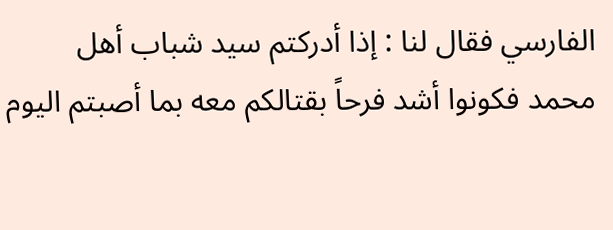الفارسي فقال لنا : إذا أدركتم سيد شباب أهل محمد فكونوا أشد فرحاً بقتالكم معه بما أصبتم اليوم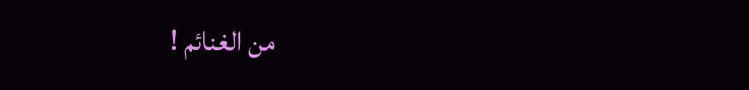من الغنائم !